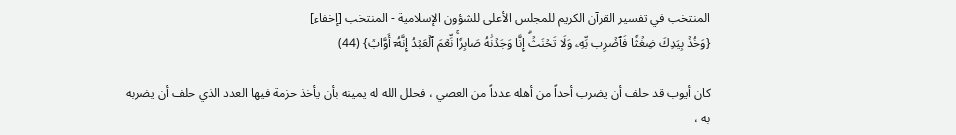المنتخب في تفسير القرآن الكريم للمجلس الأعلى للشؤون الإسلامية - المنتخب [إخفاء]
{وَخُذۡ بِيَدِكَ ضِغۡثٗا فَٱضۡرِب بِّهِۦ وَلَا تَحۡنَثۡۗ إِنَّا وَجَدۡنَٰهُ صَابِرٗاۚ نِّعۡمَ ٱلۡعَبۡدُ إِنَّهُۥٓ أَوَّابٞ} (44)

كان أيوب قد حلف أن يضرب أحداً من أهله عدداً من العصي ، فحلل الله له يمينه بأن يأخذ حزمة فيها العدد الذي حلف أن يضربه به ،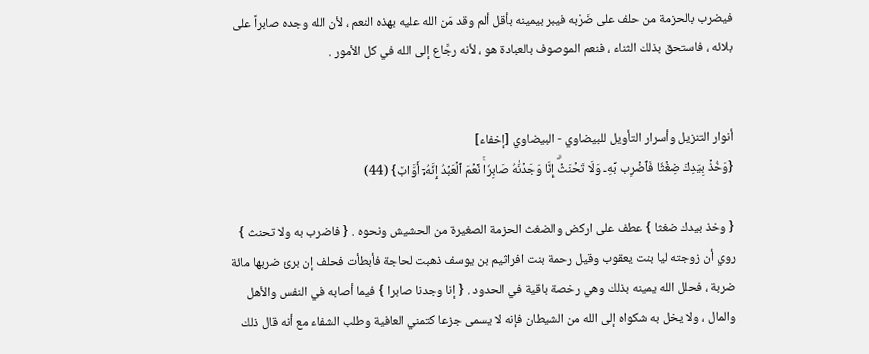فيضرب بالحزمة من حلف على ضَرْبه فيبر بيمينه بأقل ألم وقد مَن الله عليه بهذه النعم ، لأن الله وجده صابراً على بلائه ، فاستحق بذلك الثناء ، فنعم الموصوف بالعبادة هو ، لأنه رجَّاع إلى الله في كل الأمور .


أنوار التنزيل وأسرار التأويل للبيضاوي - البيضاوي [إخفاء]
{وَخُذۡ بِيَدِكَ ضِغۡثٗا فَٱضۡرِب بِّهِۦ وَلَا تَحۡنَثۡۗ إِنَّا وَجَدۡنَٰهُ صَابِرٗاۚ نِّعۡمَ ٱلۡعَبۡدُ إِنَّهُۥٓ أَوَّابٞ} (44)

{ وخذ بيدك ضغثا } عطف على اركض والضغث الحزمة الصغيرة من الحشيش ونحوه . { فاضرب به ولا تحنث } روي أن زوجته ليا بنت يعقوب وقيل رحمة بنت افراثيم بن يوسف ذهبت لحاجة فأبطأت فحلف إن برئ ضربها مائة ضربة ، فحلل الله يمينه بذلك وهي رخصة باقية في الحدود . { إنا وجدنا صابرا } فيما أصابه في النفس والأهل والمال ، ولا يخل به شكواه إلى الله من الشيطان فإنه لا يسمى جزعا كتمني العافية وطلب الشفاء مع أنه قال ذلك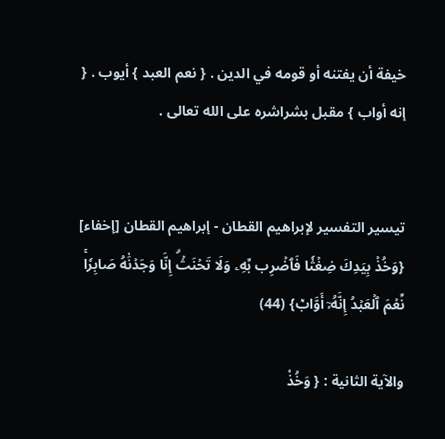خيفة أن يفتنه أو قومه في الدين . { نعم العبد } أيوب . { إنه أواب } مقبل بشراشره على الله تعالى .


تيسير التفسير لإبراهيم القطان - إبراهيم القطان [إخفاء]
{وَخُذۡ بِيَدِكَ ضِغۡثٗا فَٱضۡرِب بِّهِۦ وَلَا تَحۡنَثۡۗ إِنَّا وَجَدۡنَٰهُ صَابِرٗاۚ نِّعۡمَ ٱلۡعَبۡدُ إِنَّهُۥٓ أَوَّابٞ} (44)

والآية الثانية : { وَخُذْ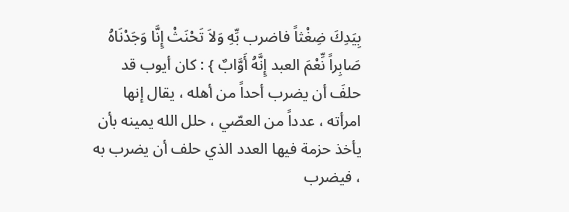بِيَدِكَ ضِغْثاً فاضرب بِّهِ وَلاَ تَحْنَثْ إِنَّا وَجَدْنَاهُ صَابِراً نِّعْمَ العبد إِنَّهُ أَوَّابٌ } : كان أيوب قد حلفَ أن يضرب أحداً من أهله ، يقال إنها امرأته ، عدداً من العصّي ، حلل الله يمينه بأن يأخذ حزمة فيها العدد الذي حلف أن يضرب به ، فيضرب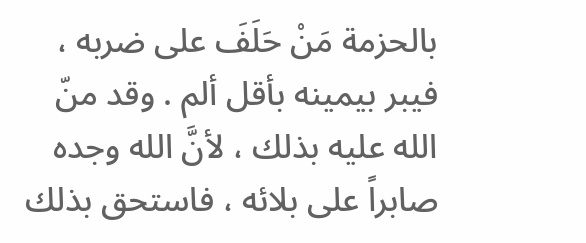بالحزمة مَنْ حَلَفَ على ضربه ، فيبر بيمينه بأقل ألم . وقد منّ الله عليه بذلك ، لأنَّ الله وجده صابراً على بلائه ، فاستحق بذلك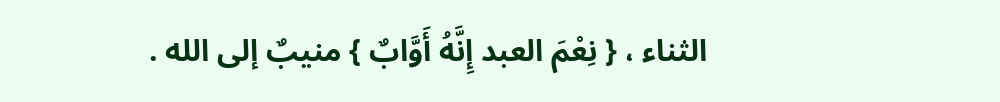الثناء ، { نِعْمَ العبد إِنَّهُ أَوَّابٌ } منيبٌ إلى الله .